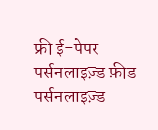फ्री ई-पेपर
पर्सनलाइज़्ड फ़ीड
पर्सनलाइज़्ड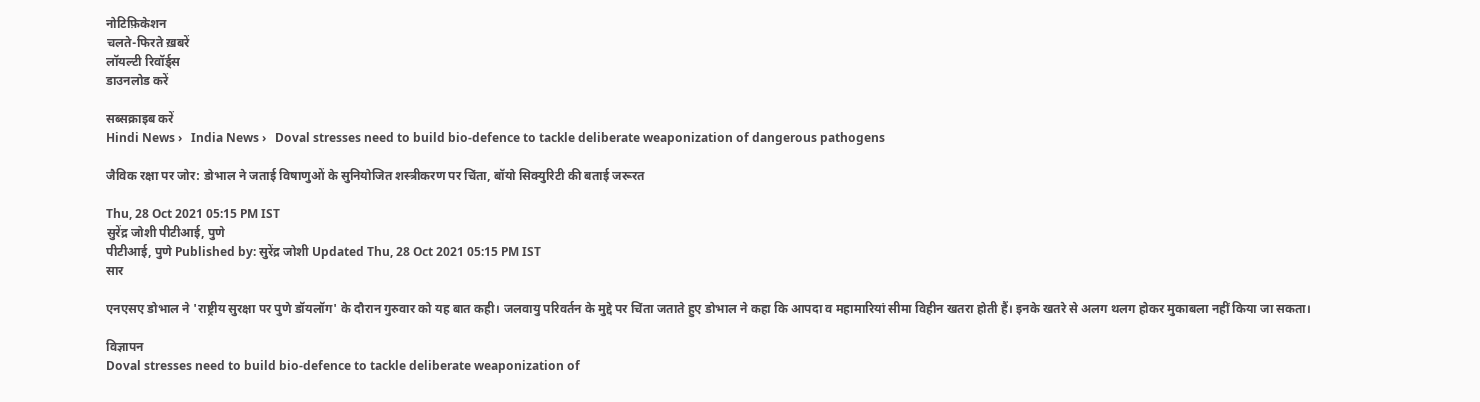नोटिफ़िकेशन
चलते-फिरते ख़बरें
लॉयल्टी रिवॉर्ड्स
डाउनलोड करें

सब्सक्राइब करें
Hindi News ›   India News ›   Doval stresses need to build bio-defence to tackle deliberate weaponization of dangerous pathogens

जैविक रक्षा पर जोर: डोभाल ने जताई विषाणुओं के सुनियोजित शस्त्रीकरण पर चिंता, बॉयो सिक्युरिटी की बताई जरूरत

Thu, 28 Oct 2021 05:15 PM IST
सुरेंद्र जोशी पीटीआई, पुणे
पीटीआई, पुणे Published by: सुरेंद्र जोशी Updated Thu, 28 Oct 2021 05:15 PM IST
सार

एनएसए डोभाल ने 'राष्ट्रीय सुरक्षा पर पुणे डॉयलॉग' के दौरान गुरुवार को यह बात कही। जलवायु परिवर्तन के मुद्दे पर चिंता जताते हुए डोभाल ने कहा कि आपदा व महामारियां सीमा विहीन खतरा होती हैं। इनके खतरे से अलग थलग होकर मुकाबला नहीं किया जा सकता।

विज्ञापन
Doval stresses need to build bio-defence to tackle deliberate weaponization of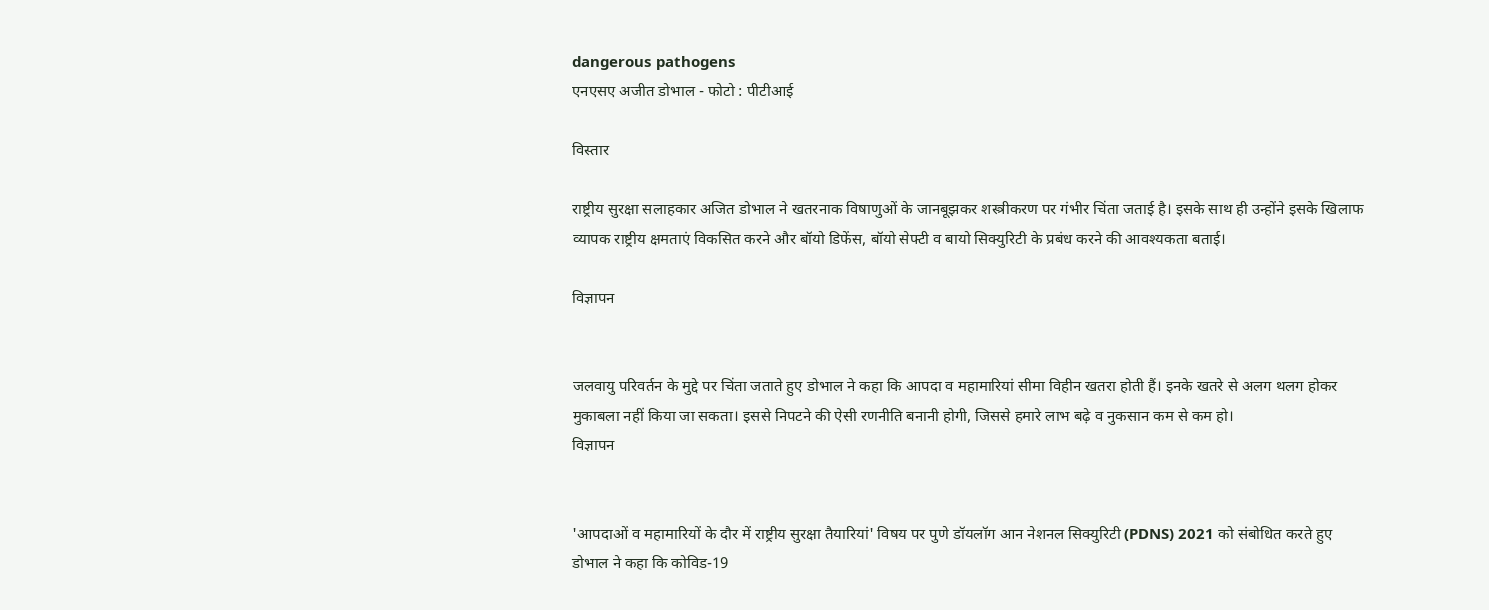dangerous pathogens
एनएसए अजीत डोभाल - फोटो : पीटीआई

विस्तार

राष्ट्रीय सुरक्षा सलाहकार अजित डोभाल ने खतरनाक विषाणुओं के जानबूझकर शस्त्रीकरण पर गंभीर चिंता जताई है। इसके साथ ही उन्होंने इसके खिलाफ व्यापक राष्ट्रीय क्षमताएं विकसित करने और बॉयो डिफेंस, बॉयो सेफ्टी व बायो सिक्युरिटी के प्रबंध करने की आवश्यकता बताई।

विज्ञापन


जलवायु परिवर्तन के मुद्दे पर चिंता जताते हुए डोभाल ने कहा कि आपदा व महामारियां सीमा विहीन खतरा होती हैं। इनके खतरे से अलग थलग होकर मुकाबला नहीं किया जा सकता। इससे निपटने की ऐसी रणनीति बनानी होगी, जिससे हमारे लाभ बढ़े व नुकसान कम से कम हो।
विज्ञापन


'आपदाओं व महामारियों के दौर में राष्ट्रीय सुरक्षा तैयारियां' विषय पर पुणे डॉयलॉग आन नेशनल सिक्युरिटी (PDNS) 2021 को संबोधित करते हुए डोभाल ने कहा कि कोविड-19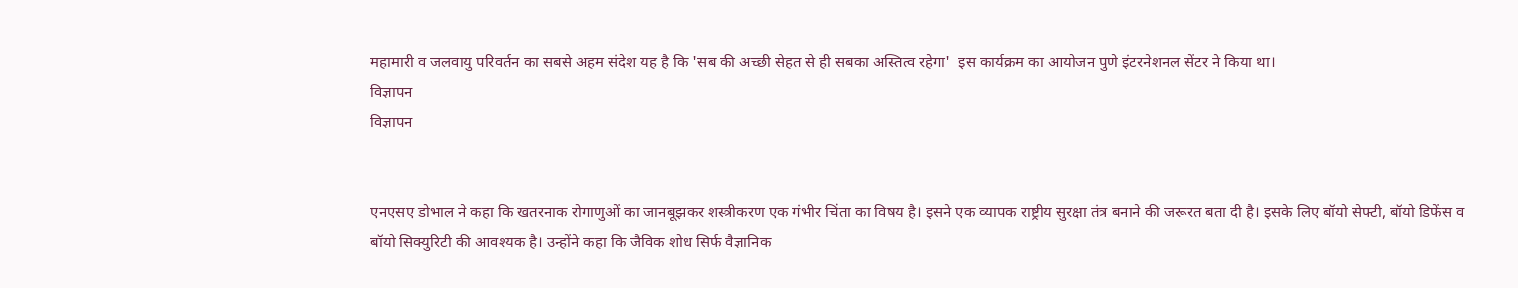महामारी व जलवायु परिवर्तन का सबसे अहम संदेश यह है कि 'सब की अच्छी सेहत से ही सबका अस्तित्व रहेगा'  इस कार्यक्रम का आयोजन पुणे इंटरनेशनल सेंटर ने किया था।
विज्ञापन
विज्ञापन


एनएसए डोभाल ने कहा कि खतरनाक रोगाणुओं का जानबूझकर शस्त्रीकरण एक गंभीर चिंता का विषय है। इसने एक व्यापक राष्ट्रीय सुरक्षा तंत्र बनाने की जरूरत बता दी है। इसके लिए बॉयो सेफ्टी, बॉयो डिफेंस व बॉयो सिक्युरिटी की आवश्यक है। उन्होंने कहा कि जैविक शोध सिर्फ वैज्ञानिक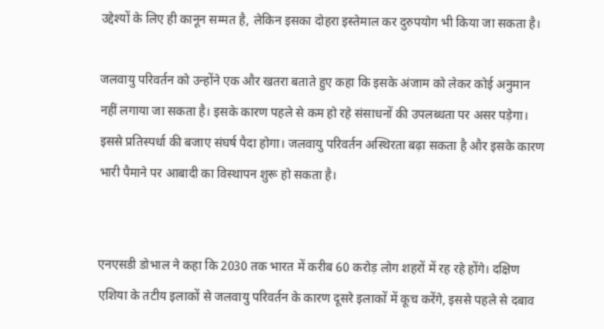उद्देश्यों के लिए ही कानून सम्मत है, लेकिन इसका दोहरा इस्तेमाल कर दुरुपयोग भी किया जा सकता है।

जलवायु परिवर्तन को उन्होंने एक और खतरा बताते हुए कहा कि इसके अंजाम को लेकर कोई अनुमान नहीं लगाया जा सकता है। इसके कारण पहले से कम हो रहे संसाधनों की उपलब्धता पर असर पड़ेगा। इससे प्रतिस्पर्धा की बजाए संघर्ष पैदा होगा। जलवायु परिवर्तन अस्थिरता बढ़ा सकता है और इसके कारण भारी पैमाने पर आबादी का विस्थापन शुरू हो सकता है।


एनएसडी डोभाल ने कहा कि 2030 तक भारत में करीब 60 करोड़ लोग शहरों में रह रहे होंगे। दक्षिण एशिया के तटीय इलाकों से जलवायु परिवर्तन के कारण दूसरे इलाकों में कूच करेंगे, इससे पहले से दबाव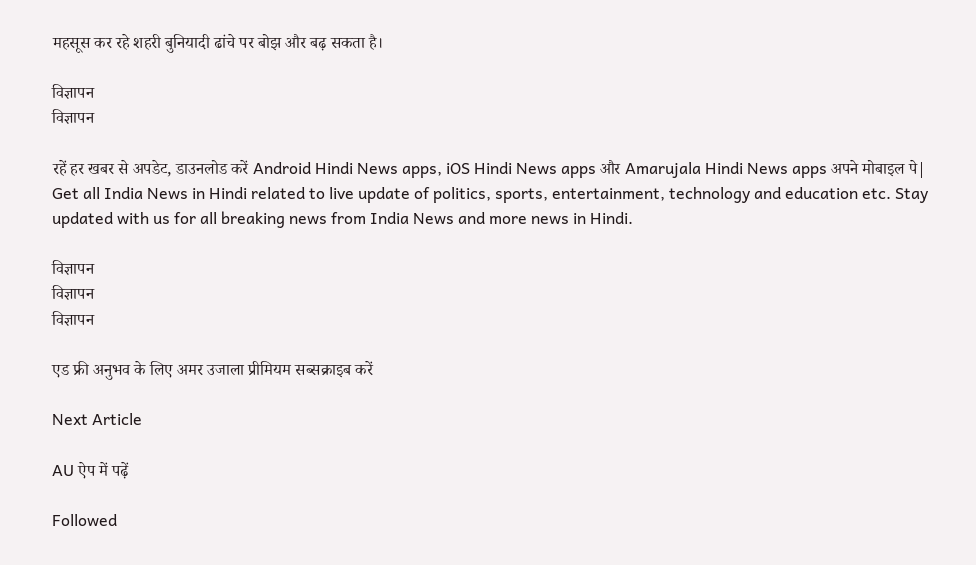महसूस कर रहे शहरी बुनियादी ढांचे पर बोझ और बढ़ सकता है।

विज्ञापन
विज्ञापन

रहें हर खबर से अपडेट, डाउनलोड करें Android Hindi News apps, iOS Hindi News apps और Amarujala Hindi News apps अपने मोबाइल पे|
Get all India News in Hindi related to live update of politics, sports, entertainment, technology and education etc. Stay updated with us for all breaking news from India News and more news in Hindi.

विज्ञापन
विज्ञापन
विज्ञापन

एड फ्री अनुभव के लिए अमर उजाला प्रीमियम सब्सक्राइब करें

Next Article

AU ऐप में पढ़ें

Followed